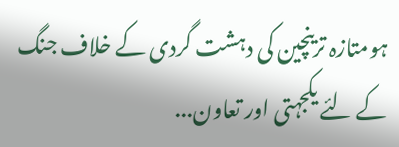ہومتازہ ترینچین کی دہشت گردی کے خلاف جنگ کے لئے یکجہتی اور تعاون...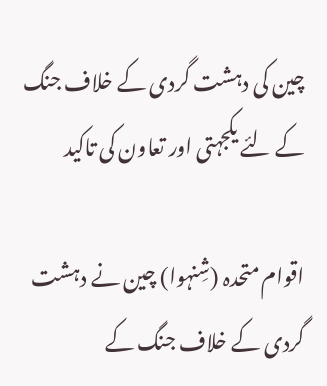چین کی دہشت گردی کے خلاف جنگ کے لئے یکجہتی اور تعاون کی تاکید

اقوام متحدہ (شِنہوا) چین نے دہشت گردی کے خلاف جنگ کے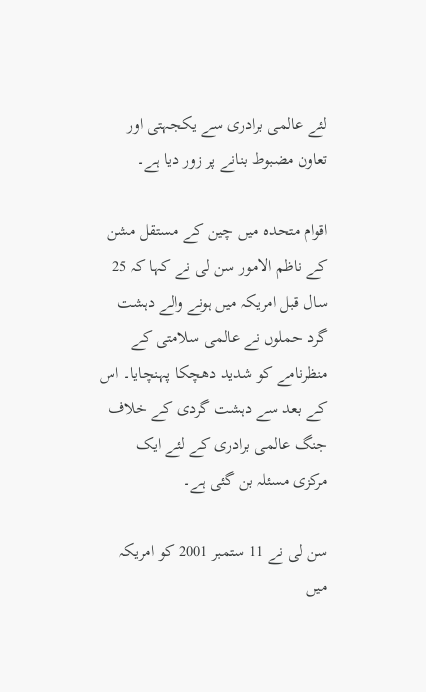لئے عالمی برادری سے یکجہتی اور تعاون مضبوط بنانے پر زور دیا ہے۔

اقوام متحدہ میں چین کے مستقل مشن کے ناظم الامور سن لی نے کہا کہ 25 سال قبل امریکہ میں ہونے والے دہشت گرد حملوں نے عالمی سلامتی کے منظرنامے کو شدید دھچکا پہنچایا۔ اس کے بعد سے دہشت گردی کے خلاف جنگ عالمی برادری کے لئے ایک مرکزی مسئلہ بن گئی ہے۔

سن لی نے 11 ستمبر 2001 کو امریکہ میں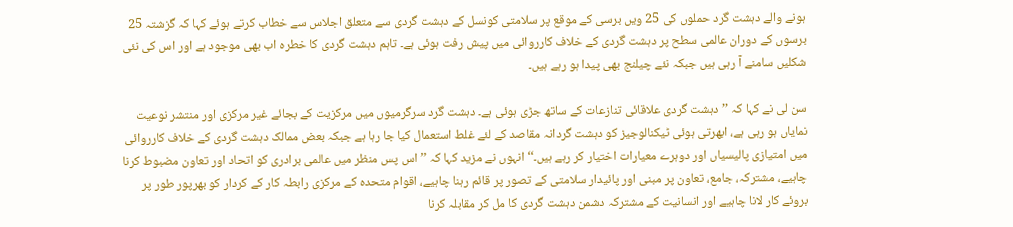ہونے والے دہشت گرد حملوں کی 25 ویں برسی کے موقع پر سلامتی کونسل کے دہشت گردی سے متعلق اجلاس سے خطاب کرتے ہوئے کہا کہ گزشتہ 25 برسوں کے دوران عالمی سطح پر دہشت گردی کے خلاف کارروائی میں پیش رفت ہوئی ہے۔ تاہم دہشت گردی کا خطرہ اب بھی موجود ہے اور اس کی نئی شکلیں سامنے آ رہی ہیں جبکہ نئے چیلنج بھی پیدا ہو رہے ہیں۔

سن لی نے کہا کہ ’’دہشت گردی علاقائی تنازعات کے ساتھ جڑی ہوئی ہے۔ دہشت گرد سرگرمیوں میں مرکزیت کے بجائے غیر مرکزی اور منتشر نوعیت نمایاں ہو رہی ہے، ابھرتی ہوئی ٹیکنالوجیز کو دہشت گردانہ مقاصد کے لئے غلط استعمال کیا جا رہا ہے جبکہ بعض ممالک دہشت گردی کے خلاف کارروائی میں امتیازی پالیسیاں اور دوہرے معیارات اختیار کر رہے ہیں۔‘‘ انہوں نے مزید کہا کہ ’’اس پس منظر میں عالمی برادری کو اتحاد اور تعاون مضبوط کرنا چاہیے، مشترکہ، جامع، تعاون پر مبنی اور پائیدار سلامتی کے تصور پر قائم رہنا چاہیے، اقوام متحدہ کے مرکزی رابطہ کار کے کردار کو بھرپور طور پر بروئے کار لانا چاہیے اور انسانیت کے مشترکہ دشمن دہشت گردی کا مل کر مقابلہ کرنا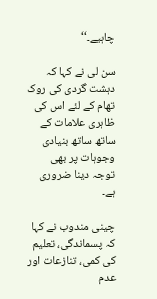چاہیے۔‘‘

سن لی نے کہا کہ دہشت گردی کی روک تھام کے لئے اس کی ظاہری علامات کے ساتھ ساتھ بنیادی وجوہات پر بھی توجہ دینا ضروری ہے۔

چینی مندوب نے کہا کہ پسماندگی، تعلیم کی کمی، تنازعات اور عدم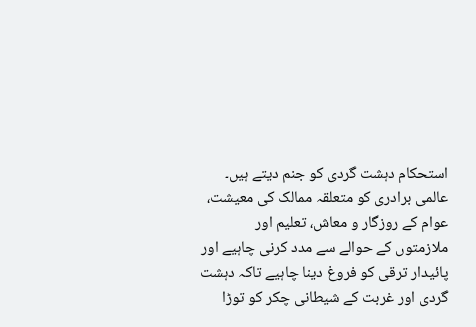استحکام دہشت گردی کو جنم دیتے ہیں۔ عالمی برادری کو متعلقہ ممالک کی معیشت، عوام کے روزگار و معاش، تعلیم اور ملازمتوں کے حوالے سے مدد کرنی چاہیے اور پائیدار ترقی کو فروغ دینا چاہیے تاکہ دہشت گردی اور غربت کے شیطانی چکر کو توڑا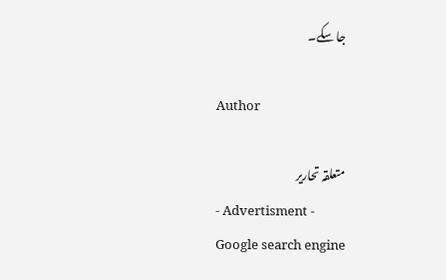جا سکے۔

Author

متعلقہ تحاریر
- Advertisment -
Google search engine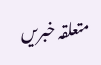متعلقہ خبریں